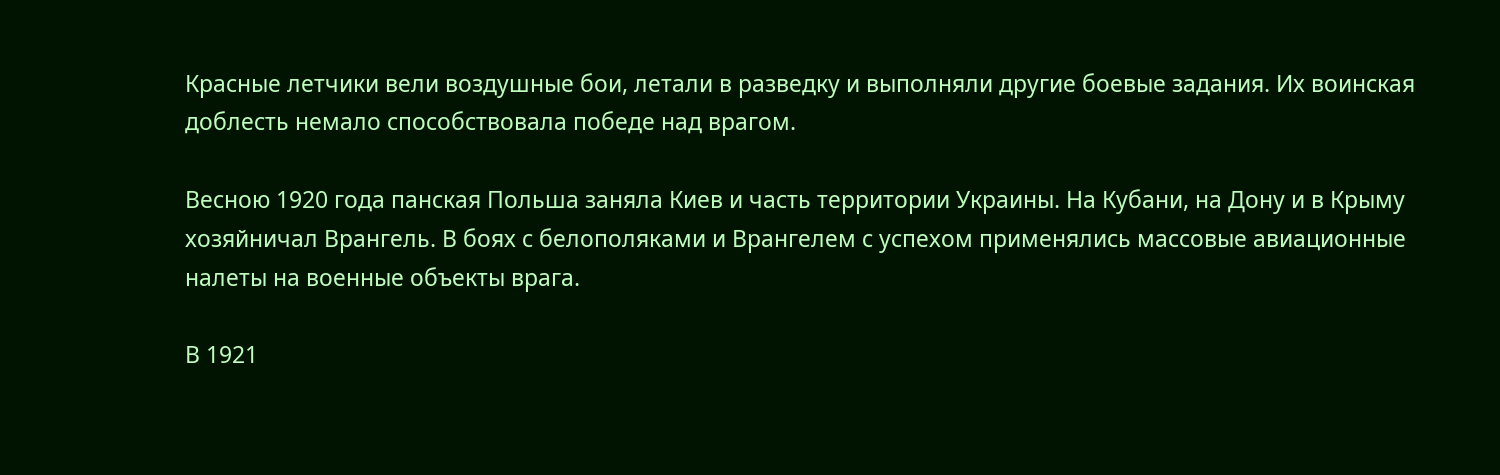Красные летчики вели воздушные бои, летали в разведку и выполняли другие боевые задания. Их воинская доблесть немало способствовала победе над врагом.

Весною 1920 года панская Польша заняла Киев и часть территории Украины. На Кубани, на Дону и в Крыму хозяйничал Врангель. В боях с белополяками и Врангелем с успехом применялись массовые авиационные налеты на военные объекты врага.

В 1921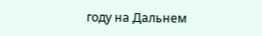году на Дальнем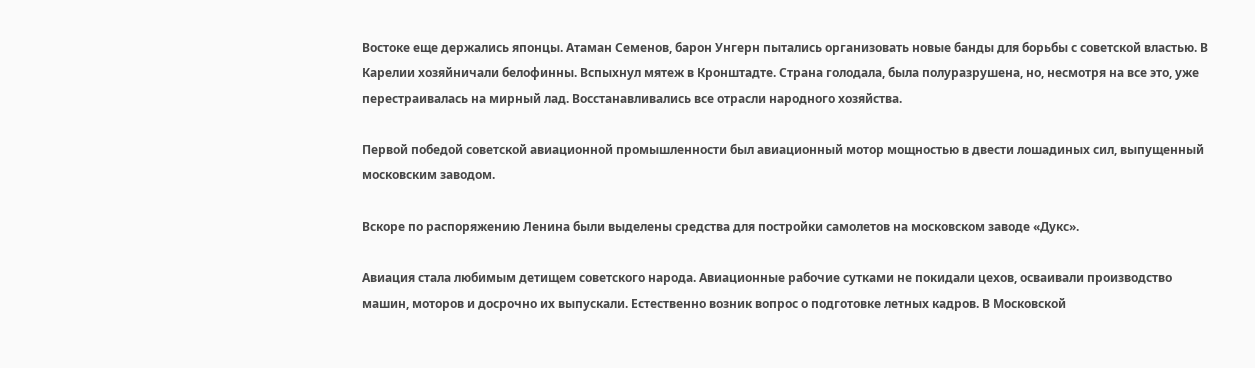Востоке еще держались японцы. Атаман Семенов, барон Унгерн пытались организовать новые банды для борьбы с советской властью. В Карелии хозяйничали белофинны. Вспыхнул мятеж в Кронштадте. Страна голодала, была полуразрушена, но, несмотря на все это, уже перестраивалась на мирный лад. Восстанавливались все отрасли народного хозяйства.

Первой победой советской авиационной промышленности был авиационный мотор мощностью в двести лошадиных сил, выпущенный московским заводом.

Вскоре по распоряжению Ленина были выделены средства для постройки самолетов на московском заводе «Дукс».

Авиация стала любимым детищем советского народа. Авиационные рабочие сутками не покидали цехов, осваивали производство машин, моторов и досрочно их выпускали. Естественно возник вопрос о подготовке летных кадров. В Московской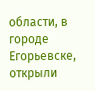области, в городе Егорьевске, открыли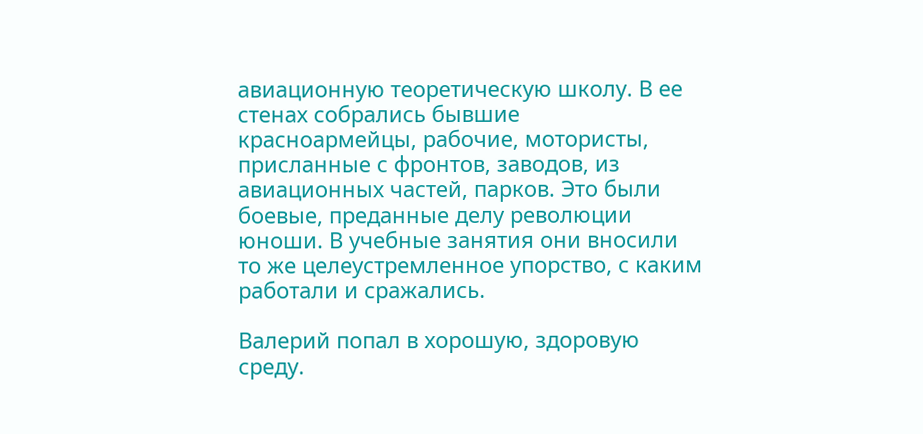авиационную теоретическую школу. В ее стенах собрались бывшие красноармейцы, рабочие, мотористы, присланные с фронтов, заводов, из авиационных частей, парков. Это были боевые, преданные делу революции юноши. В учебные занятия они вносили то же целеустремленное упорство, с каким работали и сражались.

Валерий попал в хорошую, здоровую среду.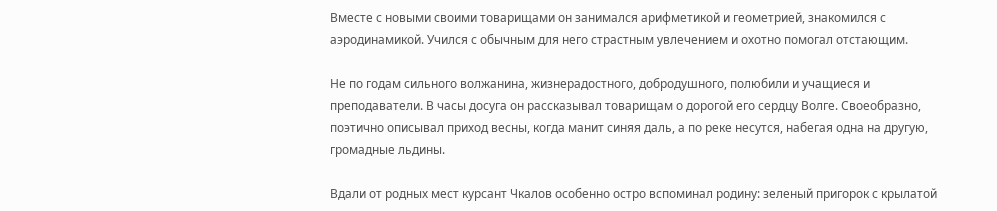Вместе с новыми своими товарищами он занимался арифметикой и геометрией, знакомился с аэродинамикой. Учился с обычным для него страстным увлечением и охотно помогал отстающим.

Не по годам сильного волжанина, жизнерадостного, добродушного, полюбили и учащиеся и преподаватели. В часы досуга он рассказывал товарищам о дорогой его сердцу Волге. Своеобразно, поэтично описывал приход весны, когда манит синяя даль, а по реке несутся, набегая одна на другую, громадные льдины.

Вдали от родных мест курсант Чкалов особенно остро вспоминал родину: зеленый пригорок с крылатой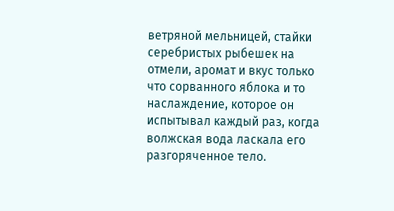ветряной мельницей, стайки серебристых рыбешек на отмели, аромат и вкус только что сорванного яблока и то наслаждение, которое он испытывал каждый раз, когда волжская вода ласкала его разгоряченное тело.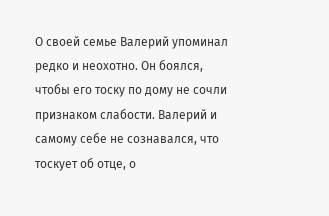О своей семье Валерий упоминал редко и неохотно. Он боялся, чтобы его тоску по дому не сочли признаком слабости. Валерий и самому себе не сознавался, что тоскует об отце, о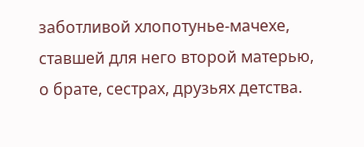заботливой хлопотунье-мачехе, ставшей для него второй матерью, о брате, сестрах, друзьях детства.